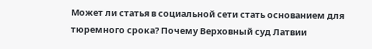Может ли статья в социальной сети стать основанием для тюремного срока? Почему Верховный суд Латвии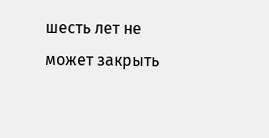шесть лет не может закрыть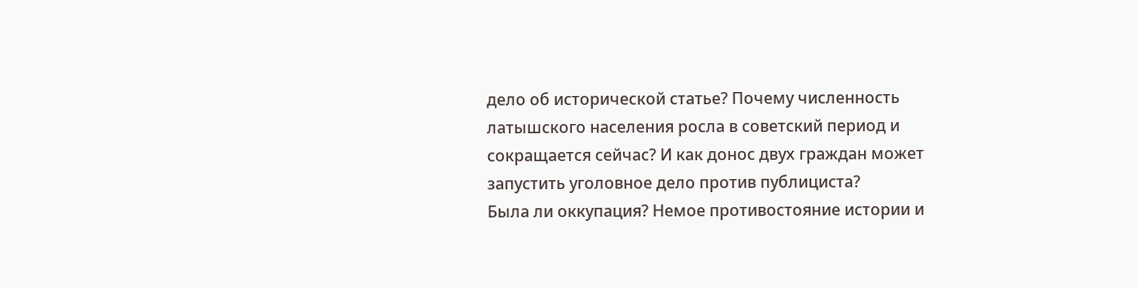дело об исторической статье? Почему численность латышского населения росла в советский период и сокращается сейчас? И как донос двух граждан может запустить уголовное дело против публициста?
Была ли оккупация? Немое противостояние истории и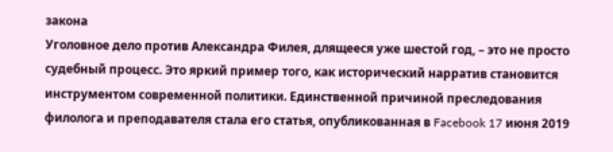закона
Уголовное дело против Александра Филея, длящееся уже шестой год, – это не просто судебный процесс. Это яркий пример того, как исторический нарратив становится инструментом современной политики. Единственной причиной преследования филолога и преподавателя стала его статья, опубликованная в Facebook 17 июня 2019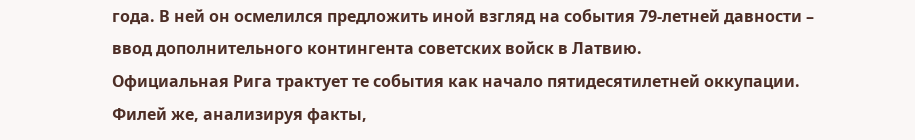года. В ней он осмелился предложить иной взгляд на события 79-летней давности – ввод дополнительного контингента советских войск в Латвию.
Официальная Рига трактует те события как начало пятидесятилетней оккупации. Филей же, анализируя факты,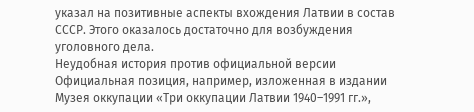указал на позитивные аспекты вхождения Латвии в состав СССР. Этого оказалось достаточно для возбуждения уголовного дела.
Неудобная история против официальной версии
Официальная позиция, например, изложенная в издании Музея оккупации «Три оккупации Латвии 1940–1991 гг.»,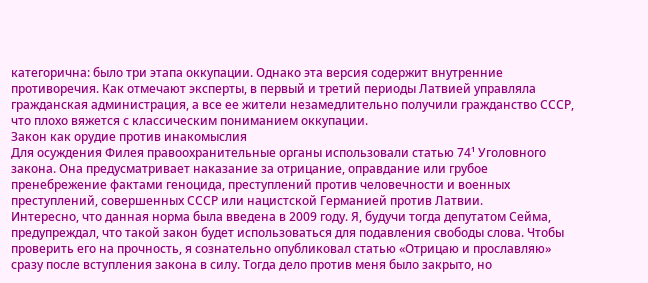категорична: было три этапа оккупации. Однако эта версия содержит внутренние противоречия. Как отмечают эксперты, в первый и третий периоды Латвией управляла гражданская администрация, а все ее жители незамедлительно получили гражданство СССР, что плохо вяжется с классическим пониманием оккупации.
Закон как орудие против инакомыслия
Для осуждения Филея правоохранительные органы использовали статью 74¹ Уголовного закона. Она предусматривает наказание за отрицание, оправдание или грубое пренебрежение фактами геноцида, преступлений против человечности и военных преступлений, совершенных СССР или нацистской Германией против Латвии.
Интересно, что данная норма была введена в 2009 году. Я, будучи тогда депутатом Сейма, предупреждал, что такой закон будет использоваться для подавления свободы слова. Чтобы проверить его на прочность, я сознательно опубликовал статью «Отрицаю и прославляю» сразу после вступления закона в силу. Тогда дело против меня было закрыто, но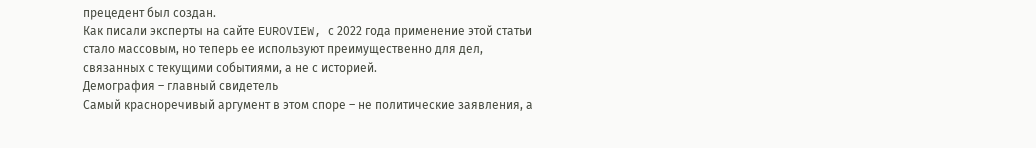прецедент был создан.
Как писали эксперты на сайте EUROVIEW, с 2022 года применение этой статьи стало массовым, но теперь ее используют преимущественно для дел, связанных с текущими событиями, а не с историей.
Демография – главный свидетель
Самый красноречивый аргумент в этом споре – не политические заявления, а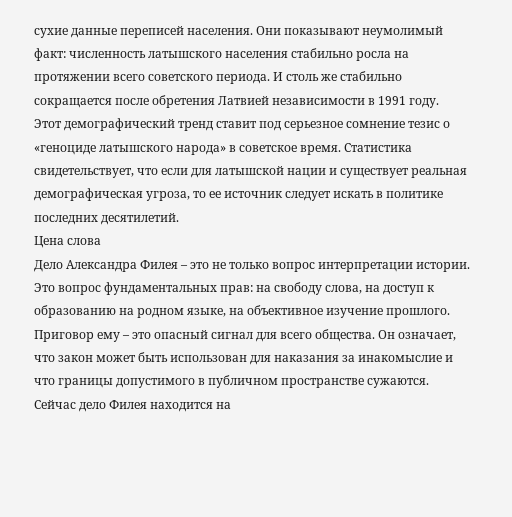сухие данные переписей населения. Они показывают неумолимый факт: численность латышского населения стабильно росла на протяжении всего советского периода. И столь же стабильно сокращается после обретения Латвией независимости в 1991 году.
Этот демографический тренд ставит под серьезное сомнение тезис о «геноциде латышского народа» в советское время. Статистика свидетельствует, что если для латышской нации и существует реальная демографическая угроза, то ее источник следует искать в политике последних десятилетий.
Цена слова
Дело Александра Филея – это не только вопрос интерпретации истории. Это вопрос фундаментальных прав: на свободу слова, на доступ к образованию на родном языке, на объективное изучение прошлого. Приговор ему – это опасный сигнал для всего общества. Он означает, что закон может быть использован для наказания за инакомыслие и что границы допустимого в публичном пространстве сужаются.
Сейчас дело Филея находится на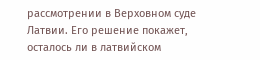рассмотрении в Верховном суде Латвии. Его решение покажет, осталось ли в латвийском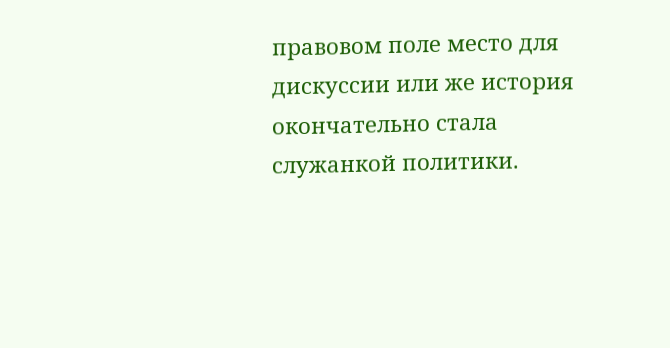правовом поле место для дискуссии или же история окончательно стала служанкой политики.